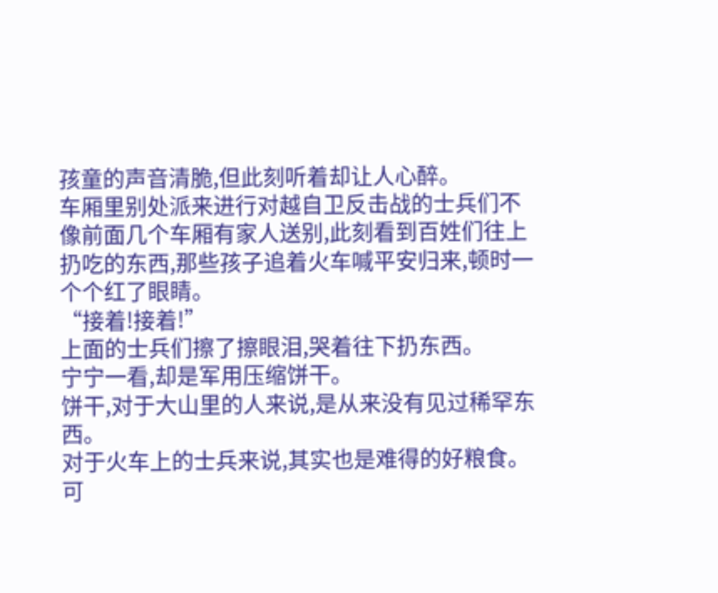孩童的声音清脆,但此刻听着却让人心醉。
车厢里别处派来进行对越自卫反击战的士兵们不像前面几个车厢有家人送别,此刻看到百姓们往上扔吃的东西,那些孩子追着火车喊平安归来,顿时一个个红了眼睛。
“接着!接着!”
上面的士兵们擦了擦眼泪,哭着往下扔东西。
宁宁一看,却是军用压缩饼干。
饼干,对于大山里的人来说,是从来没有见过稀罕东西。
对于火车上的士兵来说,其实也是难得的好粮食。
可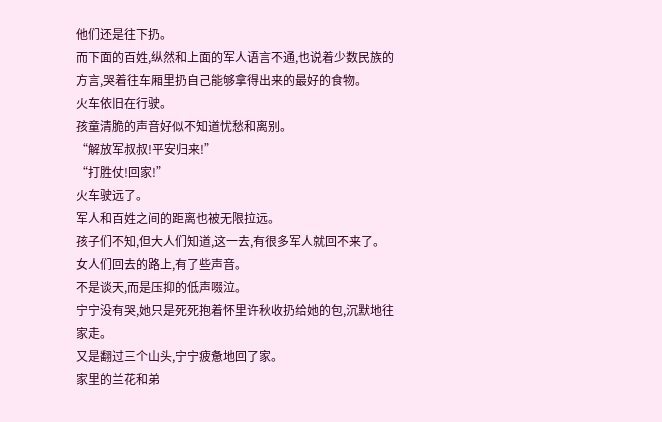他们还是往下扔。
而下面的百姓,纵然和上面的军人语言不通,也说着少数民族的方言,哭着往车厢里扔自己能够拿得出来的最好的食物。
火车依旧在行驶。
孩童清脆的声音好似不知道忧愁和离别。
“解放军叔叔!平安归来!”
“打胜仗!回家!”
火车驶远了。
军人和百姓之间的距离也被无限拉远。
孩子们不知,但大人们知道,这一去,有很多军人就回不来了。
女人们回去的路上,有了些声音。
不是谈天,而是压抑的低声啜泣。
宁宁没有哭,她只是死死抱着怀里许秋收扔给她的包,沉默地往家走。
又是翻过三个山头,宁宁疲惫地回了家。
家里的兰花和弟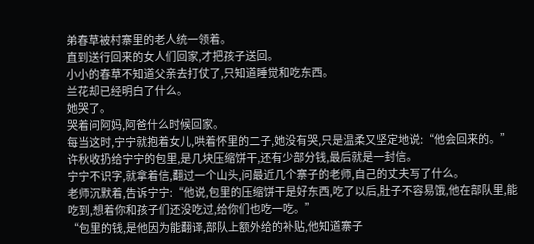弟春草被村寨里的老人统一领着。
直到送行回来的女人们回家,才把孩子送回。
小小的春草不知道父亲去打仗了,只知道睡觉和吃东西。
兰花却已经明白了什么。
她哭了。
哭着问阿妈,阿爸什么时候回家。
每当这时,宁宁就抱着女儿,哄着怀里的二子,她没有哭,只是温柔又坚定地说:“他会回来的。”
许秋收扔给宁宁的包里,是几块压缩饼干,还有少部分钱,最后就是一封信。
宁宁不识字,就拿着信,翻过一个山头,问最近几个寨子的老师,自己的丈夫写了什么。
老师沉默着,告诉宁宁:“他说,包里的压缩饼干是好东西,吃了以后,肚子不容易饿,他在部队里,能吃到,想着你和孩子们还没吃过,给你们也吃一吃。”
“包里的钱,是他因为能翻译,部队上额外给的补贴,他知道寨子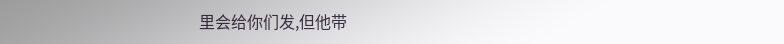里会给你们发,但他带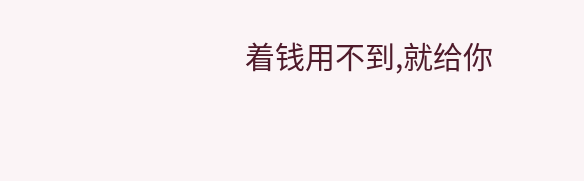着钱用不到,就给你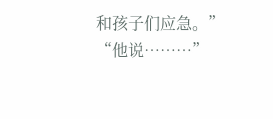和孩子们应急。”
“他说………”